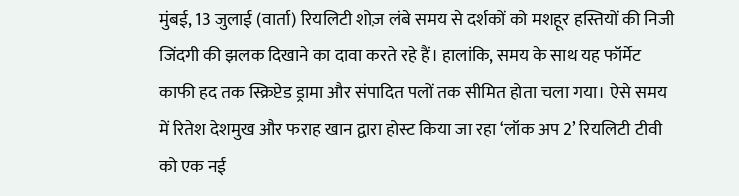मुंबई, 13 जुलाई (वार्ता) रियलिटी शोज़ लंबे समय से दर्शकों को मशहूर हस्तियों की निजी जिंदगी की झलक दिखाने का दावा करते रहे हैं। हालांकि, समय के साथ यह फॉर्मेट काफी हद तक स्क्रिप्टेड ड्रामा और संपादित पलों तक सीमित होता चला गया। ऐसे समय में रितेश देशमुख और फराह खान द्वारा होस्ट किया जा रहा ‘लॉक अप 2’ रियलिटी टीवी को एक नई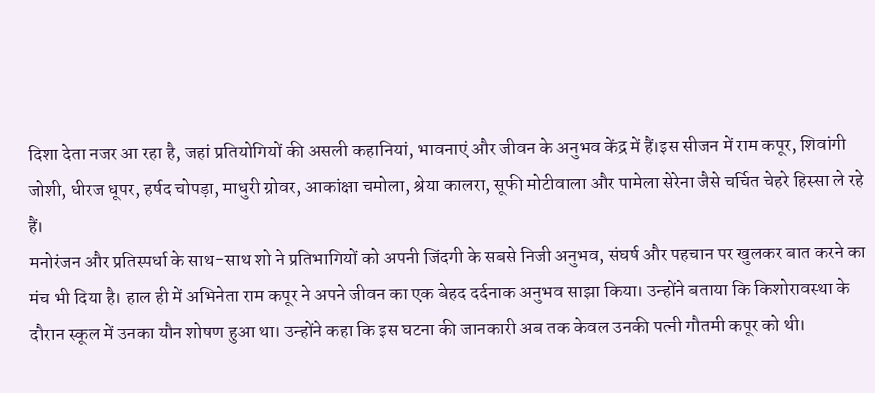दिशा देता नजर आ रहा है, जहां प्रतियोगियों की असली कहानियां, भावनाएं और जीवन के अनुभव केंद्र में हैं।इस सीजन में राम कपूर, शिवांगी जोशी, धीरज धूपर, हर्षद चोपड़ा, माधुरी ग्रोवर, आकांक्षा चमोला, श्रेया कालरा, सूफी मोटीवाला और पामेला सेरेना जैसे चर्चित चेहरे हिस्सा ले रहे हैं।
मनोरंजन और प्रतिस्पर्धा के साथ-साथ शो ने प्रतिभागियों को अपनी जिंदगी के सबसे निजी अनुभव, संघर्ष और पहचान पर खुलकर बात करने का मंच भी दिया है। हाल ही में अभिनेता राम कपूर ने अपने जीवन का एक बेहद दर्दनाक अनुभव साझा किया। उन्होंने बताया कि किशोरावस्था के दौरान स्कूल में उनका यौन शोषण हुआ था। उन्होंने कहा कि इस घटना की जानकारी अब तक केवल उनकी पत्नी गौतमी कपूर को थी।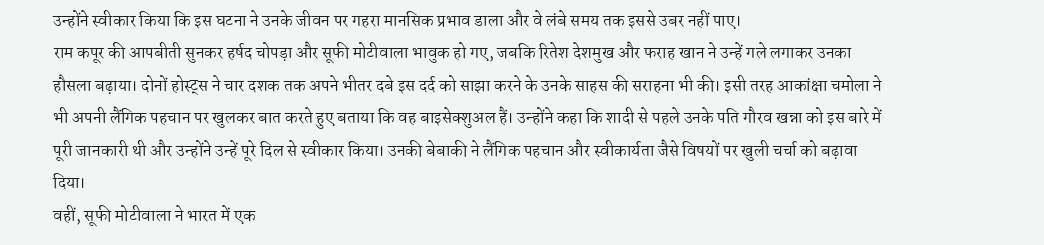उन्होंने स्वीकार किया कि इस घटना ने उनके जीवन पर गहरा मानसिक प्रभाव डाला और वे लंबे समय तक इससे उबर नहीं पाए।
राम कपूर की आपबीती सुनकर हर्षद चोपड़ा और सूफी मोटीवाला भावुक हो गए, जबकि रितेश देशमुख और फराह खान ने उन्हें गले लगाकर उनका हौसला बढ़ाया। दोनों होस्ट्स ने चार दशक तक अपने भीतर दबे इस दर्द को साझा करने के उनके साहस की सराहना भी की। इसी तरह आकांक्षा चमोला ने भी अपनी लैंगिक पहचान पर खुलकर बात करते हुए बताया कि वह बाइसेक्शुअल हैं। उन्होंने कहा कि शादी से पहले उनके पति गौरव खन्ना को इस बारे में पूरी जानकारी थी और उन्होंने उन्हें पूरे दिल से स्वीकार किया। उनकी बेबाकी ने लैंगिक पहचान और स्वीकार्यता जैसे विषयों पर खुली चर्चा को बढ़ावा दिया।
वहीं, सूफी मोटीवाला ने भारत में एक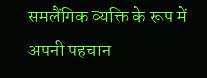समलैंगिक व्यक्ति के रूप में अपनी पहचान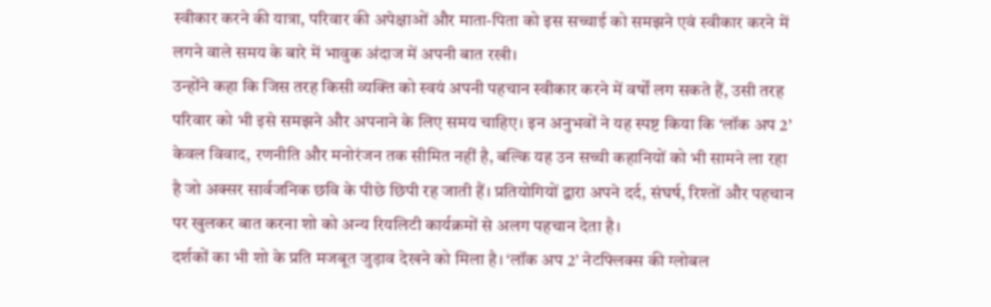स्वीकार करने की यात्रा, परिवार की अपेक्षाओं और माता-पिता को इस सच्चाई को समझने एवं स्वीकार करने में लगने वाले समय के बारे में भावुक अंदाज में अपनी बात रखी।
उन्होंने कहा कि जिस तरह किसी व्यक्ति को स्वयं अपनी पहचान स्वीकार करने में वर्षों लग सकते हैं, उसी तरह परिवार को भी इसे समझने और अपनाने के लिए समय चाहिए। इन अनुभवों ने यह स्पष्ट किया कि ‘लॉक अप 2’ केवल विवाद, रणनीति और मनोरंजन तक सीमित नहीं है, बल्कि यह उन सच्ची कहानियों को भी सामने ला रहा है जो अक्सर सार्वजनिक छवि के पीछे छिपी रह जाती हैं। प्रतियोगियों द्वारा अपने दर्द, संघर्ष, रिश्तों और पहचान पर खुलकर बात करना शो को अन्य रियलिटी कार्यक्रमों से अलग पहचान देता है।
दर्शकों का भी शो के प्रति मजबूत जुड़ाव देखने को मिला है। ‘लॉक अप 2’ नेटफ्लिक्स की ग्लोबल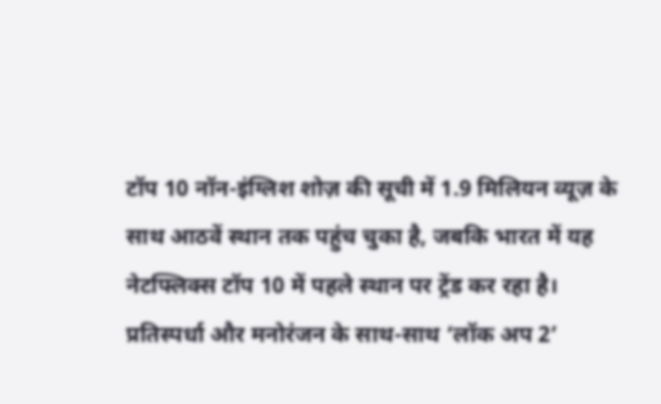टॉप 10 नॉन-इंग्लिश शोज़ की सूची में 1.9 मिलियन व्यूज़ के साथ आठवें स्थान तक पहुंच चुका है, जबकि भारत में यह नेटफ्लिक्स टॉप 10 में पहले स्थान पर ट्रेंड कर रहा है। प्रतिस्पर्धा और मनोरंजन के साथ-साथ ‘लॉक अप 2’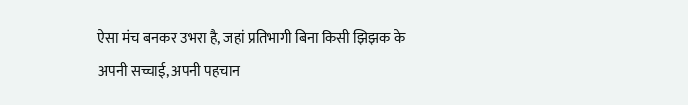ऐसा मंच बनकर उभरा है, जहां प्रतिभागी बिना किसी झिझक के अपनी सच्चाई, अपनी पहचान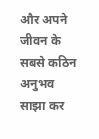और अपने जीवन के सबसे कठिन अनुभव साझा कर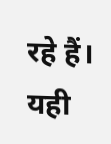रहे हैं। यही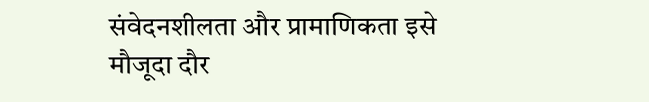संवेदनशीलता और प्रामाणिकता इसे मौजूदा दौर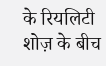के रियलिटी शोज़ के बीच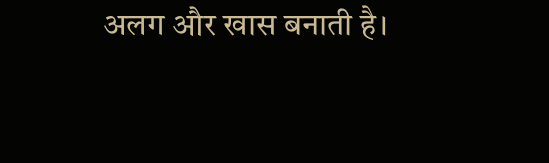अलग और खास बनाती है।